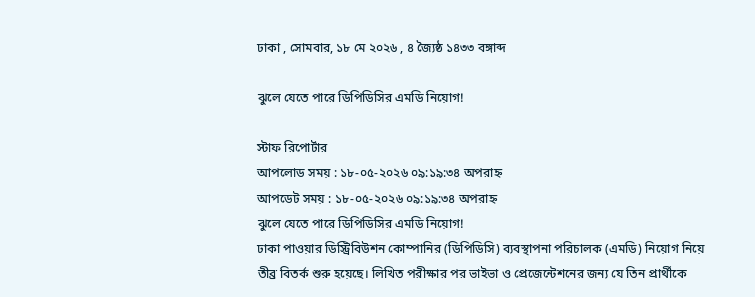ঢাকা , সোমবার, ১৮ মে ২০২৬ , ৪ জ্যৈষ্ঠ ১৪৩৩ বঙ্গাব্দ

ঝুলে যেতে পারে ডিপিডিসির এমডি নিয়োগ!

স্টাফ রিপোর্টার
আপলোড সময় : ১৮-০৫-২০২৬ ০৯:১৯:৩৪ অপরাহ্ন
আপডেট সময় : ১৮-০৫-২০২৬ ০৯:১৯:৩৪ অপরাহ্ন
ঝুলে যেতে পারে ডিপিডিসির এমডি নিয়োগ!
ঢাকা পাওয়ার ডিস্ট্রিবিউশন কোম্পানির (ডিপিডিসি) ব্যবস্থাপনা পরিচালক (এমডি) নিয়োগ নিয়ে তীব্র বিতর্ক শুরু হয়েছে। লিখিত পরীক্ষার পর ভাইভা ও প্রেজেন্টেশনের জন্য যে তিন প্রার্থীকে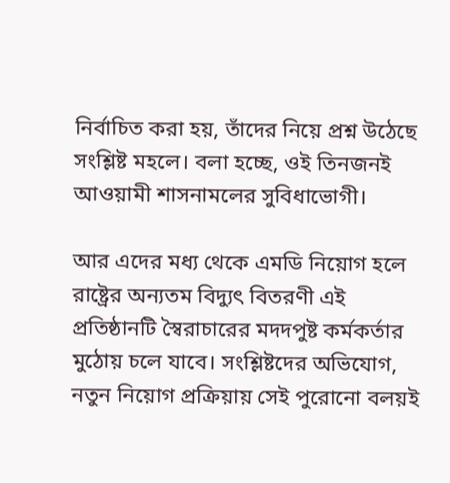নির্বাচিত করা হয়, তাঁদের নিয়ে প্রশ্ন উঠেছে সংশ্লিষ্ট মহলে। বলা হচ্ছে, ওই তিনজনই আওয়ামী শাসনামলের সুবিধাভোগী।

আর এদের মধ্য থেকে এমডি নিয়োগ হলে রাষ্ট্রের অন্যতম বিদ্যুৎ বিতরণী এই প্রতিষ্ঠানটি স্বৈরাচারের মদদপুষ্ট কর্মকর্তার মুঠোয় চলে যাবে। সংশ্লিষ্টদের অভিযোগ, নতুন নিয়োগ প্রক্রিয়ায় সেই পুরোনো বলয়ই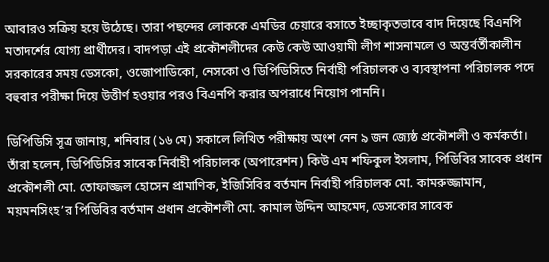আবারও সক্রিয় হয়ে উঠেছে। তারা পছন্দের লোককে এমডির চেয়ারে বসাতে ইচ্ছাকৃতভাবে বাদ দিয়েছে বিএনপি মতাদর্শের যোগ্য প্রার্থীদের। বাদপড়া এই প্রকৌশলীদের কেউ কেউ আওয়ামী লীগ শাসনামলে ও অন্তর্বর্তীকালীন সরকারের সময় ডেসকো, ওজোপাডিকো, নেসকো ও ডিপিডিসিতে নির্বাহী পরিচালক ও ব্যবস্থাপনা পরিচালক পদে বহুবার পরীক্ষা দিয়ে উত্তীর্ণ হওয়ার পরও বিএনপি করার অপরাধে নিয়োগ পাননি।

ডিপিডিসি সূত্র জানায়, শনিবার (১৬ মে) সকালে লিখিত পরীক্ষায় অংশ নেন ৯ জন জ্যেষ্ঠ প্রকৌশলী ও কর্মকর্তা। তাঁরা হলেন, ডিপিডিসির সাবেক নির্বাহী পরিচালক (অপারেশন) কিউ এম শফিকুল ইসলাম, পিডিবির সাবেক প্রধান প্রকৌশলী মো. তোফাজ্জল হোসেন প্রামাণিক, ইজিসিবির বর্তমান নির্বাহী পরিচালক মো. কামরুজ্জামান, ময়মনসিংহ’র পিডিবির বর্তমান প্রধান প্রকৌশলী মো. কামাল উদ্দিন আহমেদ, ডেসকোর সাবেক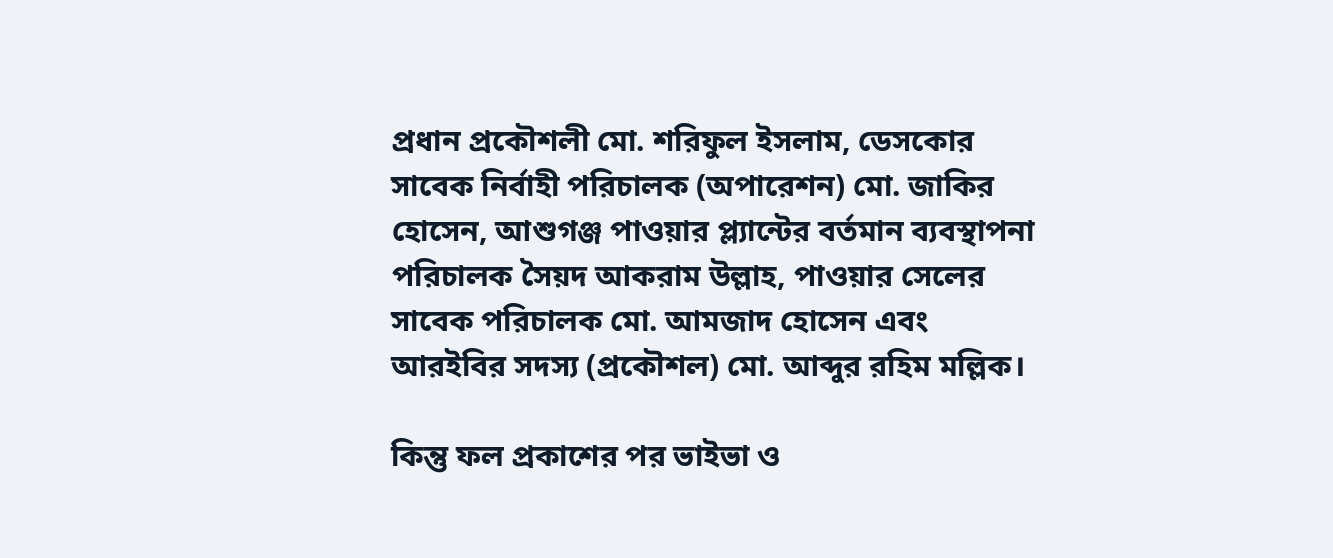প্রধান প্রকৌশলী মো. শরিফুল ইসলাম, ডেসকোর সাবেক নির্বাহী পরিচালক (অপারেশন) মো. জাকির হোসেন, আশুগঞ্জ পাওয়ার প্ল্যান্টের বর্তমান ব্যবস্থাপনা পরিচালক সৈয়দ আকরাম উল্লাহ, পাওয়ার সেলের সাবেক পরিচালক মো. আমজাদ হোসেন এবং আরইবির সদস্য (প্রকৌশল) মো. আব্দুর রহিম মল্লিক।

কিন্তু ফল প্রকাশের পর ভাইভা ও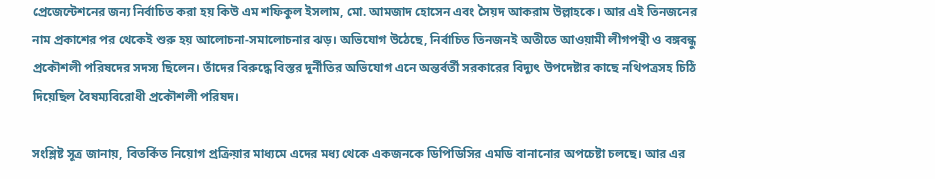প্রেজেন্টেশনের জন্য নির্বাচিত করা হয় কিউ এম শফিকুল ইসলাম, মো. আমজাদ হোসেন এবং সৈয়দ আকরাম উল্লাহকে। আর এই তিনজনের নাম প্রকাশের পর থেকেই শুরু হয় আলোচনা-সমালোচনার ঝড়। অভিযোগ উঠেছে, নির্বাচিত তিনজনই অতীতে আওয়ামী লীগপন্থী ও বঙ্গবন্ধু প্রকৌশলী পরিষদের সদস্য ছিলেন। তাঁদের বিরুদ্ধে বিস্তর দুর্নীতির অভিযোগ এনে অন্তর্বর্তী সরকারের বিদ্যুৎ উপদেষ্টার কাছে নথিপত্রসহ চিঠি দিয়েছিল বৈষম্যবিরোধী প্রকৌশলী পরিষদ।

সংশ্লিষ্ট সূত্র জানায়, বিতর্কিত নিয়োগ প্রক্রিয়ার মাধ্যমে এদের মধ্য থেকে একজনকে ডিপিডিসির এমডি বানানোর অপচেষ্টা চলছে। আর এর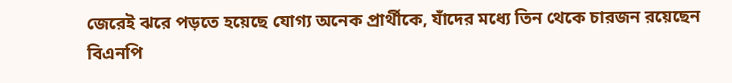জেরেই ঝরে পড়তে হয়েছে যোগ্য অনেক প্রার্থীকে, যাঁদের মধ্যে তিন থেকে চারজন রয়েছেন বিএনপি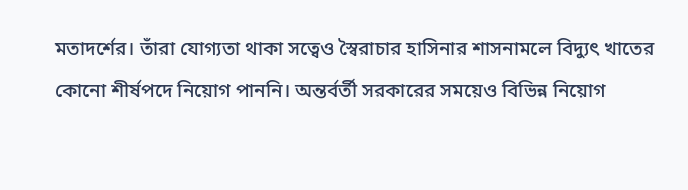মতাদর্শের। তাঁরা যোগ্যতা থাকা সত্বেও স্বৈরাচার হাসিনার শাসনামলে বিদ্যুৎ খাতের কোনো শীর্ষপদে নিয়োগ পাননি। অন্তর্বর্তী সরকারের সময়েও বিভিন্ন নিয়োগ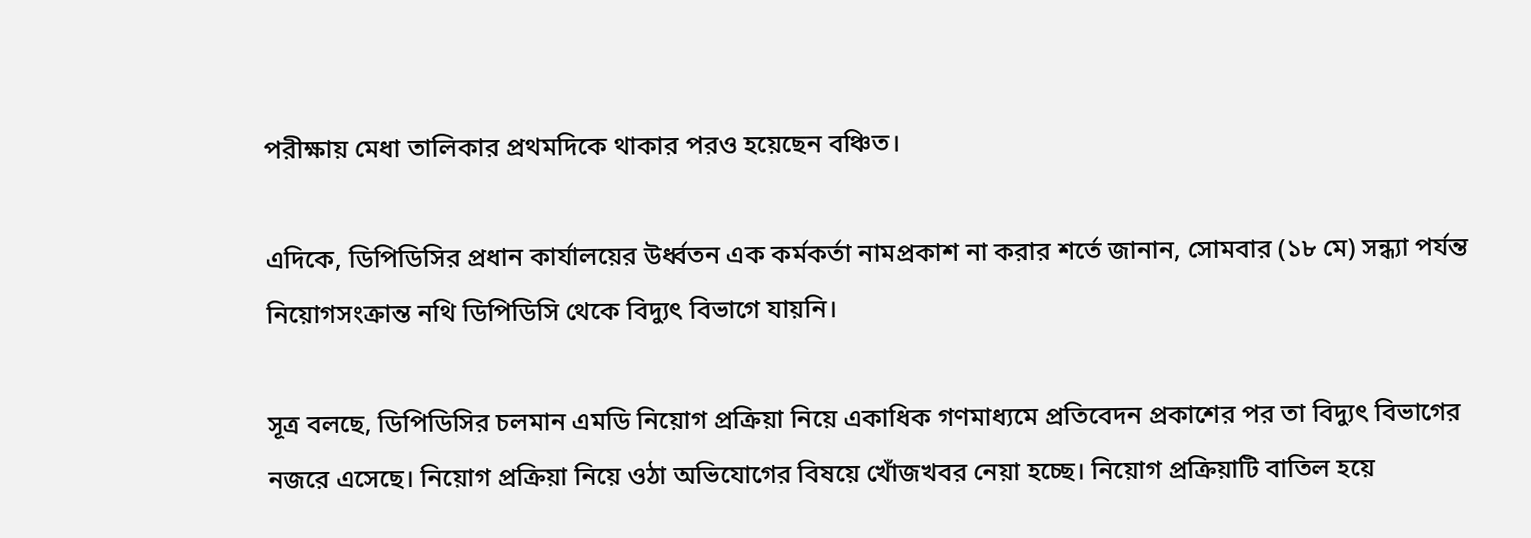পরীক্ষায় মেধা তালিকার প্রথমদিকে থাকার পরও হয়েছেন বঞ্চিত।

এদিকে, ডিপিডিসির প্রধান কার্যালয়ের উর্ধ্বতন এক কর্মকর্তা নামপ্রকাশ না করার শর্তে জানান, সোমবার (১৮ মে) সন্ধ্যা পর্যন্ত নিয়োগসংক্রান্ত নথি ডিপিডিসি থেকে বিদ্যুৎ বিভাগে যায়নি।

সূত্র বলছে, ডিপিডিসির চলমান এমডি নিয়োগ প্রক্রিয়া নিয়ে একাধিক গণমাধ্যমে প্রতিবেদন প্রকাশের পর তা বিদ্যুৎ বিভাগের নজরে এসেছে। নিয়োগ প্রক্রিয়া নিয়ে ওঠা অভিযোগের বিষয়ে খোঁজখবর নেয়া হচ্ছে। নিয়োগ প্রক্রিয়াটি বাতিল হয়ে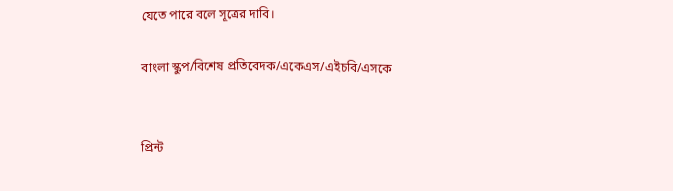যেতে পারে বলে সূত্রের দাবি।

বাংলা স্কুপ/বিশেষ প্রতিবেদক/একেএস/এইচবি/এসকে


প্রিন্ট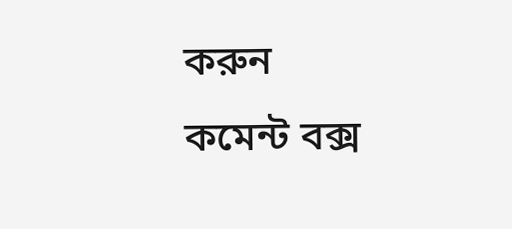করুন
কমেন্ট বক্স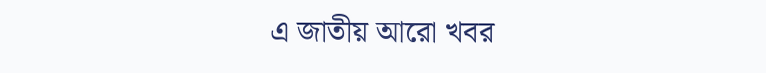এ জাতীয় আরো খবর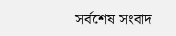সর্বশেষ সংবাদ